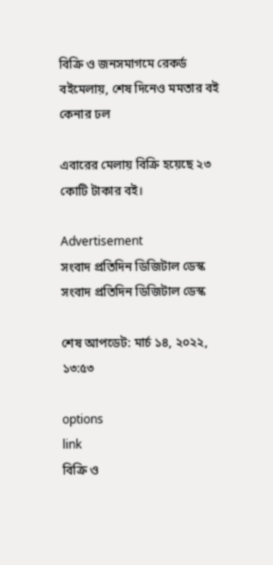বিক্রি ও জনসমাগমে রেকর্ড বইমেলায়, শেষ দিনেও মমতার বই কেনার ঢল

এবারের মেলায় বিক্রি হয়েছে ২৩ কোটি টাকার বই।

Advertisement
সংবাদ প্রতিদিন ডিজিটাল ডেস্ক
সংবাদ প্রতিদিন ডিজিটাল ডেস্ক

শেষ আপডেট: মার্চ ১৪, ২০২২, ১৩:৫৩

options
link
বিক্রি ও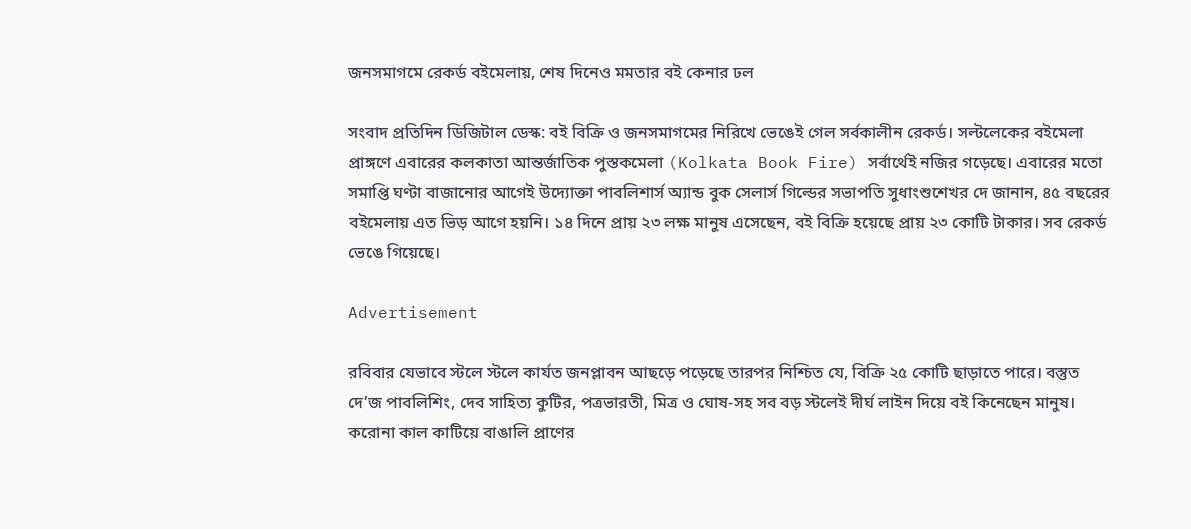জনসমাগমে রেকর্ড বইমেলায়, শেষ দিনেও মমতার বই কেনার ঢল

সংবাদ প্রতিদিন ডিজিটাল ডেস্ক: বই বিক্রি ও জনসমাগমের নিরিখে ভেঙেই গেল সর্বকালীন রেকর্ড। সল্টলেকের বইমেলা প্রাঙ্গণে এবারের কলকাতা আন্তর্জাতিক পুস্তকমেলা (Kolkata Book Fire) সর্বার্থেই নজির গড়েছে। এবারের মতো সমাপ্তি ঘণ্টা বাজানোর আগেই উদ্যোক্তা পাবলিশার্স অ্যান্ড বুক সেলার্স গিল্ডের সভাপতি সুধাংশুশেখর দে জানান, ৪৫ বছরের বইমেলায় এত ভিড় আগে হয়নি। ১৪ দিনে প্রায় ২৩ লক্ষ মানুষ এসেছেন, বই বিক্রি হয়েছে প্রায় ২৩ কোটি টাকার। সব রেকর্ড ভেঙে গিয়েছে।

Advertisement

রবিবার যেভাবে স্টলে স্টলে কার্যত জনপ্লাবন আছড়ে পড়েছে তারপর নিশ্চিত যে, বিক্রি ২৫ কোটি ছাড়াতে পারে। বস্তুত দে’জ পাবলিশিং, দেব সাহিত্য কুটির, পত্রভারতী, মিত্র ও ঘোষ-সহ সব বড় স্টলেই দীর্ঘ লাইন দিয়ে বই কিনেছেন মানুষ। করোনা কাল কাটিয়ে বাঙালি প্রাণের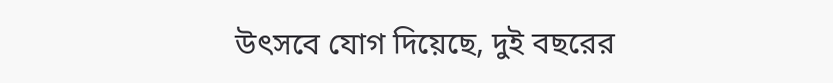উৎসবে যোগ দিয়েছে, দুই বছরের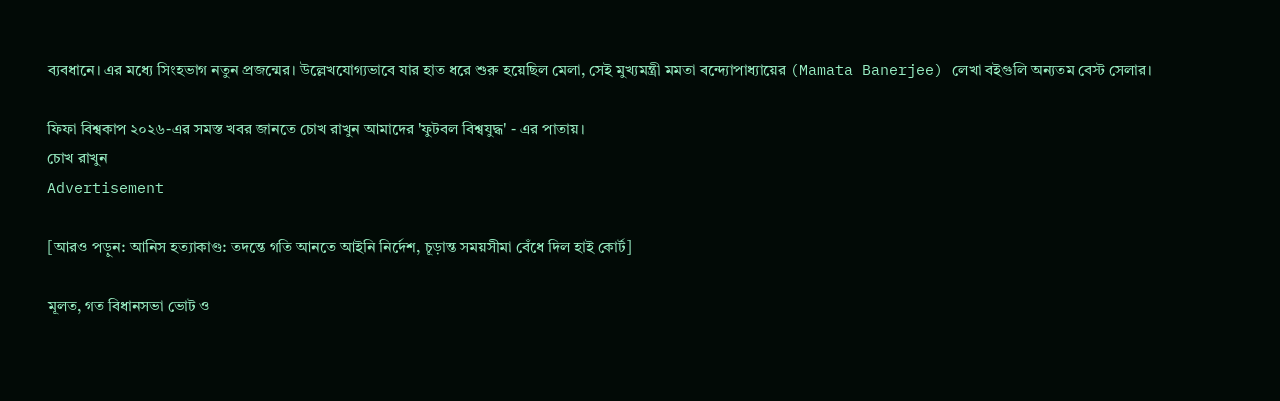ব্যবধানে। এর মধ্যে সিংহভাগ নতুন প্রজন্মের। উল্লেখযোগ্যভাবে যার হাত ধরে শুরু হয়েছিল মেলা, সেই মুখ্যমন্ত্রী মমতা বন্দ্যোপাধ্যায়ের (Mamata Banerjee) লেখা বইগুলি অন্যতম বেস্ট সেলার।

ফিফা বিশ্বকাপ ২০২৬-এর সমস্ত খবর জানতে চোখ রাখুন আমাদের 'ফুটবল বিশ্বযুদ্ধ' - এর পাতায়।
চোখ রাখুন
Advertisement

[আরও পড়ুন: আনিস হত্যাকাণ্ড: তদন্তে গতি আনতে আইনি নির্দেশ, চূড়ান্ত সময়সীমা বেঁধে দিল হাই কোর্ট]

মূলত, গত বিধানসভা ভোট ও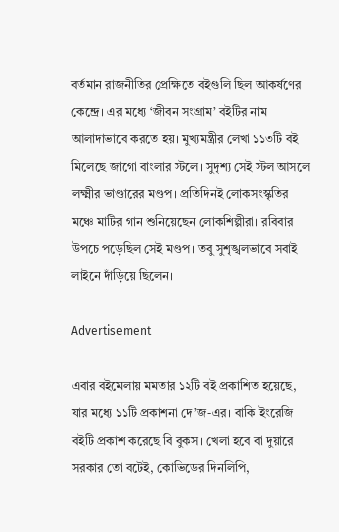বর্তমান রাজনীতির প্রেক্ষিতে বইগুলি ছিল আকর্ষণের কেন্দ্রে। এর মধ্যে ‘জীবন সংগ্রাম’ বইটির নাম আলাদাভাবে করতে হয়। মুখ্যমন্ত্রীর লেখা ১১৩টি বই মিলেছে জাগো বাংলার স্টলে। সুদৃশ্য সেই স্টল আসলে লক্ষ্মীর ভাণ্ডারের মণ্ডপ। প্রতিদিনই লোকসংস্কৃতির মঞ্চে মাটির গান শুনিয়েছেন লোকশিল্পীরা। রবিবার উপচে পড়েছিল সেই মণ্ডপ। তবু সুশৃঙ্খলভাবে সবাই লাইনে দাঁড়িয়ে ছিলেন।

Advertisement

এবার বইমেলায় মমতার ১২টি বই প্রকাশিত হয়েছে, যার মধ্যে ১১টি প্রকাশনা দে’জ-এর। বাকি ইংরেজি বইটি প্রকাশ করেছে বি বুকস। খেলা হবে বা দুয়ারে সরকার তো বটেই, কোভিডের দিনলিপি,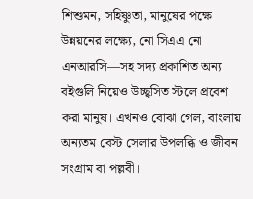শিশুমন, সহিষ্ণুতা, মানুষের পক্ষে উন্নয়নের লক্ষ্যে, নো সিএএ নো এনআরসি—সহ সদ্য প্রকাশিত অন্য বইগুলি নিয়েও উচ্ছ্বসিত স্টলে প্রবেশ করা মানুষ। এখনও বোঝা গেল, বাংলায় অন্যতম বেস্ট সেলার উপলব্ধি ও জীবন সংগ্রাম বা পল্লবী।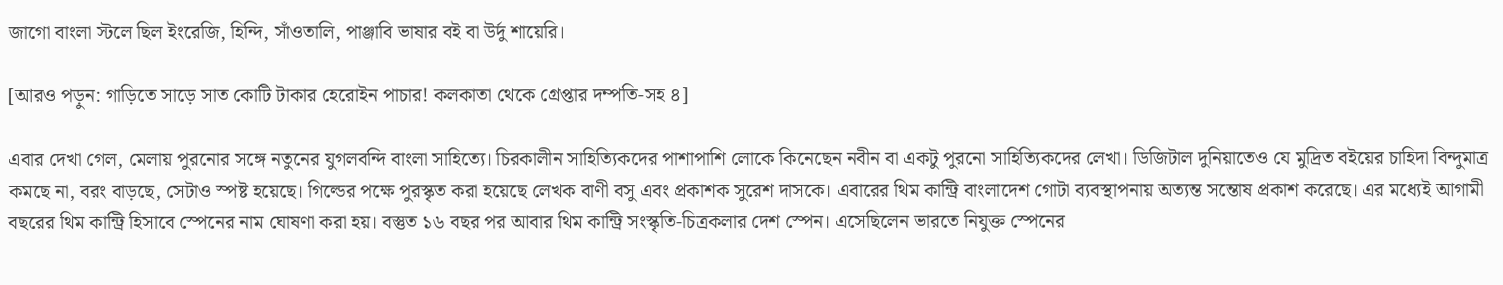জাগো বাংলা স্টলে ছিল ইংরেজি, হিন্দি, সাঁওতালি, পাঞ্জাবি ভাষার বই বা উর্দু শায়েরি।

[আরও পড়ুন: গাড়িতে সাড়ে সাত কোটি টাকার হেরোইন পাচার! কলকাতা থেকে গ্রেপ্তার দম্পতি-সহ ৪]

এবার দেখা গেল, মেলায় পুরনোর সঙ্গে নতুনের যুগলবন্দি বাংলা সাহিত্যে। চিরকালীন সাহিত্যিকদের পাশাপাশি লোকে কিনেছেন নবীন বা একটু পুরনো সাহিত্যিকদের লেখা। ডিজিটাল দুনিয়াতেও যে মুদ্রিত বইয়ের চাহিদা বিন্দুমাত্র কমছে না, বরং বাড়ছে, সেটাও স্পষ্ট হয়েছে। গিল্ডের পক্ষে পুরস্কৃত করা হয়েছে লেখক বাণী বসু এবং প্রকাশক সুরেশ দাসকে। এবারের থিম কান্ট্রি বাংলাদেশ গোটা ব্যবস্থাপনায় অত্যন্ত সন্তোষ প্রকাশ করেছে। এর মধ্যেই আগামী বছরের থিম কান্ট্রি হিসাবে স্পেনের নাম ঘোষণা করা হয়। বস্তুত ১৬ বছর পর আবার থিম কান্ট্রি সংস্কৃতি-চিত্রকলার দেশ স্পেন। এসেছিলেন ভারতে নিযুক্ত স্পেনের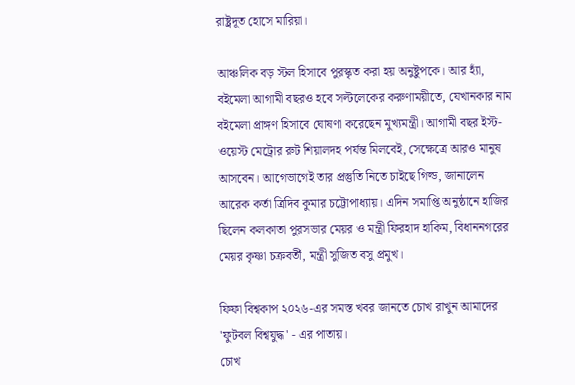রাষ্ট্রদূত হোসে মারিয়া।

আঞ্চলিক বড় স্টল হিসাবে পুরস্কৃত করা হয় অনুষ্টুপকে। আর হ্যাঁ, বইমেলা আগামী বছরও হবে সল্টলেকের করুণাময়ীতে, যেখানকার নাম বইমেলা প্রাঙ্গণ হিসাবে ঘোষণা করেছেন মুখ্যমন্ত্রী। আগামী বছর ইস্ট-ওয়েস্ট মেট্রোর রুট শিয়ালদহ পর্যন্ত মিলবেই, সেক্ষেত্রে আরও মানুষ আসবেন। আগেভাগেই তার প্রস্তুতি নিতে চাইছে গিল্ড, জানালেন আরেক কর্তা ত্রিদিব কুমার চট্টোপাধ্যায়। এদিন সমাপ্তি অনুষ্ঠানে হাজির ছিলেন কলকাতা পুরসভার মেয়র ও মন্ত্রী ফিরহাদ হাকিম, বিধাননগরের মেয়র কৃষ্ণা চক্রবর্তী, মন্ত্রী সুজিত বসু প্রমুখ।

ফিফা বিশ্বকাপ ২০২৬-এর সমস্ত খবর জানতে চোখ রাখুন আমাদের 'ফুটবল বিশ্বযুদ্ধ' - এর পাতায়।
চোখ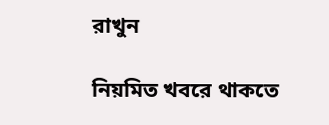রাখুন

নিয়মিত খবরে থাকতে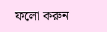ফলো করুন